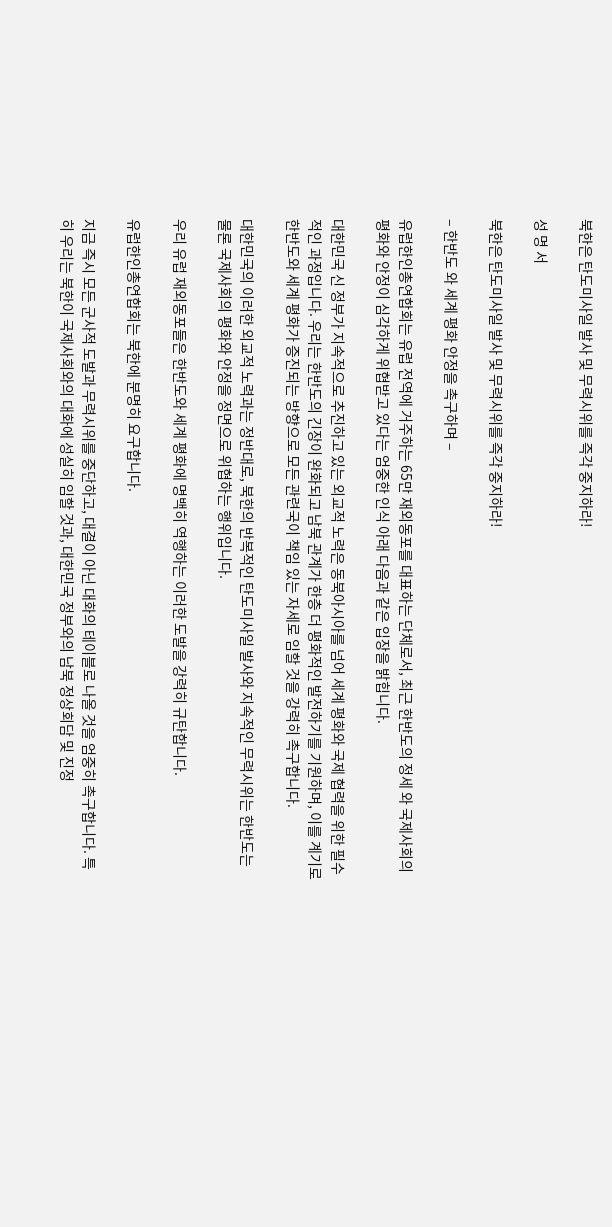북한은 탄도미사일 발사 및 무력시위를 즉각 중지하라!

성 명 서

북한은 탄도미사일 발사 및 무력시위를 즉각 중지하라!

– 한반도 와 세계 평화 안정을 촉구하며 –

유럽한인총연합회는 유럽 전역에 거주하는 65만 재외동포를 대표하는 단체로서, 최근 한반도의 정세 와 국제사회의 평화와 안정이 심각하게 위협받고 있다는 엄중한 인식 아래 다음과 같은 입장을 밝힙니다.

대한민국 신 정부가 지속적으로 추진하고 있는 외교적 노력은 동북아시아를 넘어 세계 평화와 국제 협력을 위한 필수적인 과정입니다. 우리는 한반도의 긴장이 완화되고 남북 관계가 한층 더 평화적인 발전하기를 기원하며, 이를 계기로 한반도와 세계 평화가 증진되는 방향으로 모든 관련국이 책임 있는 자세로 임할 것을 강력히 촉구합니다.

대한민국의 이러한 외교적 노력과는 정반대로, 북한의 반복적인 탄도미사일 발사와 지속적인 무력시위는 한반도는 물론 국제사회의 평화와 안정을 정면으로 위협하는 행위입니다.

우리 유럽 재외동포들은 한반도와 세계 평화에 명백히 역행하는 이러한 도발을 강력히 규탄합니다.

유럽한인총연합회는 북한에 분명히 요구합니다.

지금 즉시 모든 군사적 도발과 무력시위를 중단하고, 대결이 아닌 대화의 테이블로 나올 것을 엄중히 촉구합니다. 특히 우리는 북한이 국제사회와의 대화에 성실히 임할 것과, 대한민국 정부와의 남북 정상회담 및 진정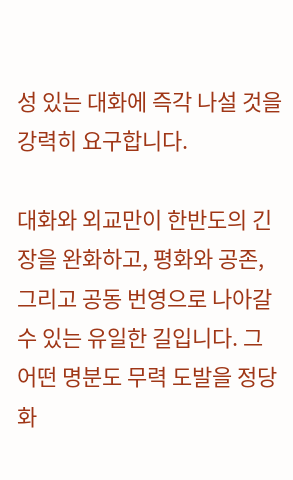성 있는 대화에 즉각 나설 것을 강력히 요구합니다.

대화와 외교만이 한반도의 긴장을 완화하고, 평화와 공존, 그리고 공동 번영으로 나아갈 수 있는 유일한 길입니다. 그 어떤 명분도 무력 도발을 정당화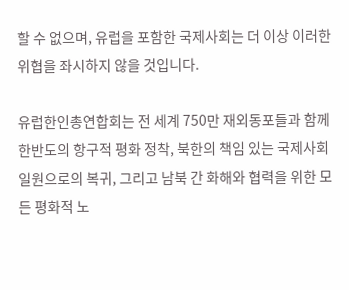할 수 없으며, 유럽을 포함한 국제사회는 더 이상 이러한 위협을 좌시하지 않을 것입니다.

유럽한인총연합회는 전 세계 750만 재외동포들과 함께 한반도의 항구적 평화 정착, 북한의 책임 있는 국제사회 일원으로의 복귀, 그리고 남북 간 화해와 협력을 위한 모든 평화적 노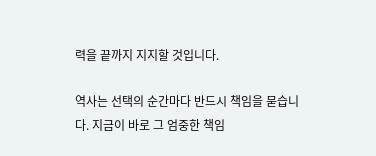력을 끝까지 지지할 것입니다.

역사는 선택의 순간마다 반드시 책임을 묻습니다. 지금이 바로 그 엄중한 책임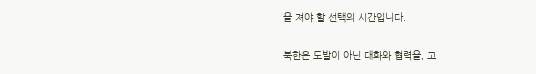을 져야 할 선택의 시간입니다.

북한은 도발이 아닌 대화와 협력을, 고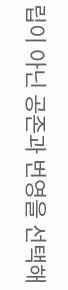립이 아닌 공존과 번영을 선택해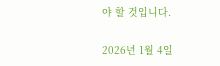야 할 것입니다.

2026년 1월 4일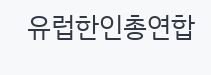유럽한인총연합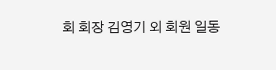회 회장 김영기 외 회원 일동